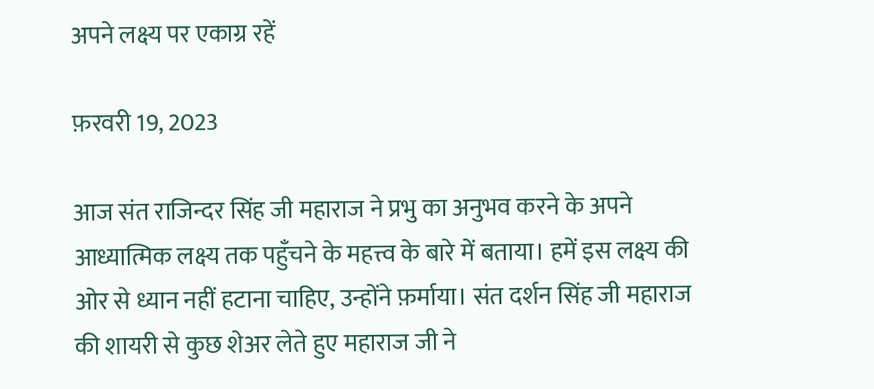अपने लक्ष्य पर एकाग्र रहें

फ़रवरी 19, 2023

आज संत राजिन्दर सिंह जी महाराज ने प्रभु का अनुभव करने के अपने आध्यात्मिक लक्ष्य तक पहुँचने के महत्त्व के बारे में बताया। हमें इस लक्ष्य की ओर से ध्यान नहीं हटाना चाहिए, उन्होंने फ़र्माया। संत दर्शन सिंह जी महाराज की शायरी से कुछ शेअर लेते हुए महाराज जी ने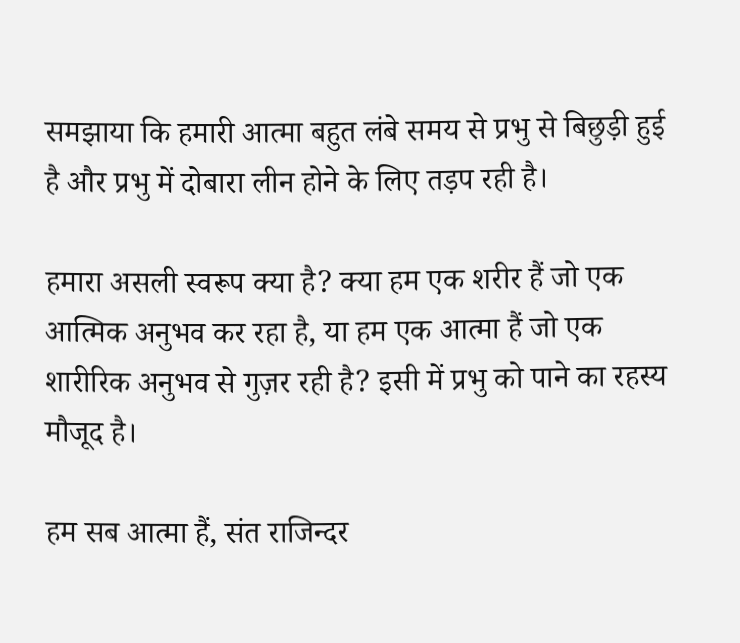समझाया कि हमारी आत्मा बहुत लंबे समय से प्रभु से बिछुड़ी हुई है और प्रभु में दोबारा लीन होने के लिए तड़प रही है।

हमारा असली स्वरूप क्या है? क्या हम एक शरीर हैं जो एक आत्मिक अनुभव कर रहा है, या हम एक आत्मा हैं जो एक शारीरिक अनुभव से गुज़र रही है? इसी में प्रभु को पाने का रहस्य मौजूद है।

हम सब आत्मा हैं, संत राजिन्दर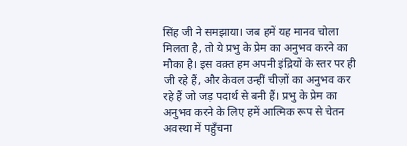सिंह जी ने समझाया। जब हमें यह मानव चोला मिलता है, तो ये प्रभु के प्रेम का अनुभव करने का मौका है। इस वक़्त हम अपनी इंद्रियों के स्तर पर ही जी रहे हैं, और केवल उन्हीं चीज़ों का अनुभव कर रहे हैं जो जड़ पदार्थ से बनी हैं। प्रभु के प्रेम का अनुभव करने के लिए हमें आत्मिक रूप से चेतन अवस्था में पहुँचना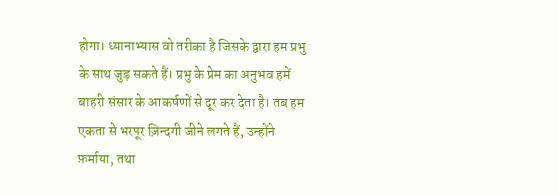होगा। ध्यानाभ्यास वो तरीका है जिसके द्वारा हम प्रभु के साथ जुड़ सकते हैं। प्रभु के प्रेम का अनुभव हमें बाहरी संसार के आकर्षणों से दूर कर देता है। तब हम एकता से भरपूर ज़िन्दगी जीने लगते हैं, उन्होंने फ़र्माया, तथा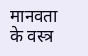मानवता के वस्त्र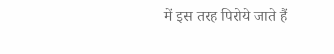में इस तरह पिरोये जाते हैं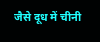जैसे दूध में चीनी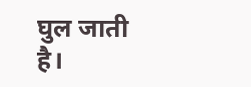घुल जाती है।